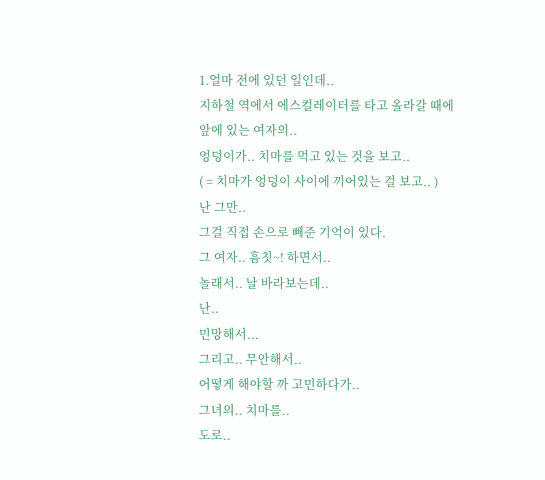1.얼마 전에 있던 일인데..
지하철 역에서 에스컬레이터를 타고 올라갈 때에
앞에 있는 여자의..
엉덩이가.. 치마를 먹고 있는 것을 보고..
( = 치마가 엉덩이 사이에 끼어있는 걸 보고.. )
난 그만..
그걸 직접 손으로 빼준 기억이 있다.
그 여자.. 흠칫~! 하면서..
놀래서.. 날 바라보는데..
난..
민망해서...
그리고.. 무안해서..
어떻게 해야할 까 고민하다가..
그녀의.. 치마를..
도로..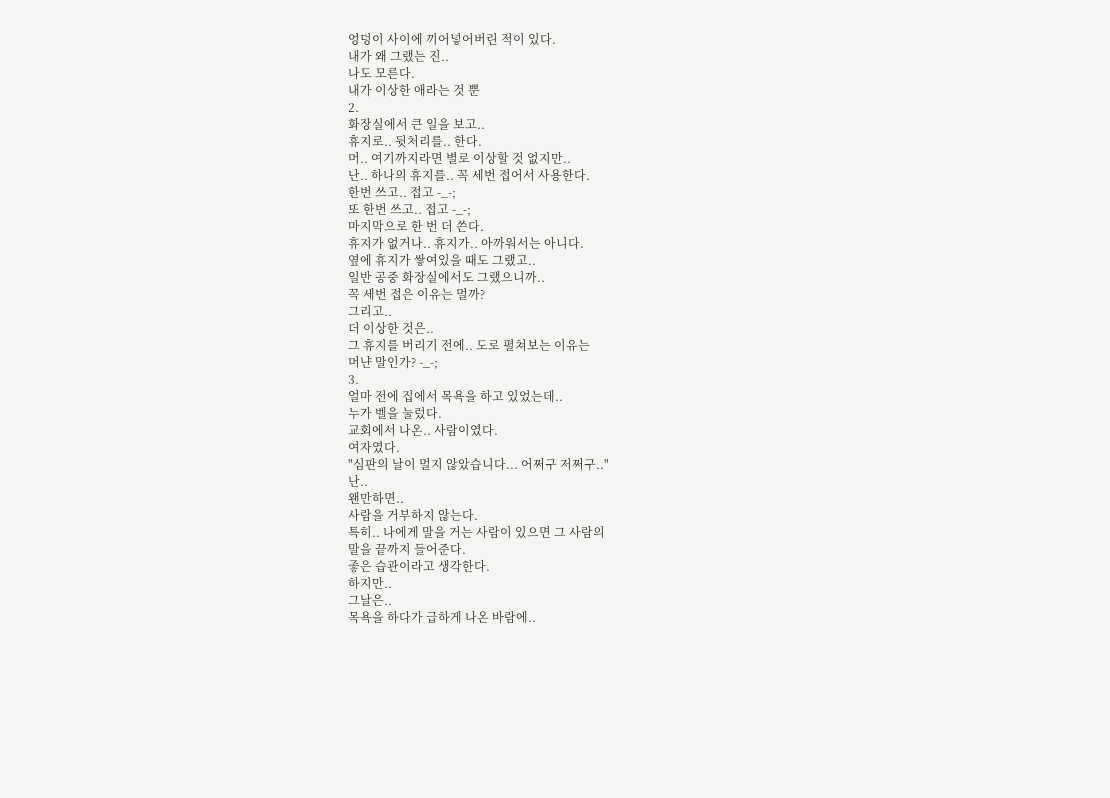엉덩이 사이에 끼어넣어버린 적이 있다.
내가 왜 그랬는 진..
나도 모른다.
내가 이상한 애라는 것 뿐
2.
화장실에서 큰 일을 보고..
휴지로.. 뒷처리를.. 한다.
머.. 여기까지라면 별로 이상할 것 없지만..
난.. 하나의 휴지를.. 꼭 세번 접어서 사용한다.
한번 쓰고.. 접고 -_-;
또 한번 쓰고.. 접고 -_-;
마지막으로 한 번 더 쓴다.
휴지가 없거나.. 휴지가.. 아까워서는 아니다.
옆에 휴지가 쌓여있을 때도 그랬고..
일반 공중 화장실에서도 그랬으니까..
꼭 세번 접은 이유는 멀까?
그리고..
더 이상한 것은..
그 휴지를 버리기 전에.. 도로 펼쳐보는 이유는
머냔 말인가? -_-;
3.
얼마 전에 집에서 목욕을 하고 있었는데..
누가 벨을 눌렀다.
교회에서 나온.. 사람이였다.
여자였다.
"심판의 날이 멀지 않았습니다... 어쩌구 저쩌구.."
난..
왠만하면..
사람을 거부하지 않는다.
특히.. 나에게 말을 거는 사람이 있으면 그 사람의
말을 끝까지 들어준다.
좋은 습관이라고 생각한다.
하지만..
그날은..
목욕을 하다가 급하게 나온 바람에..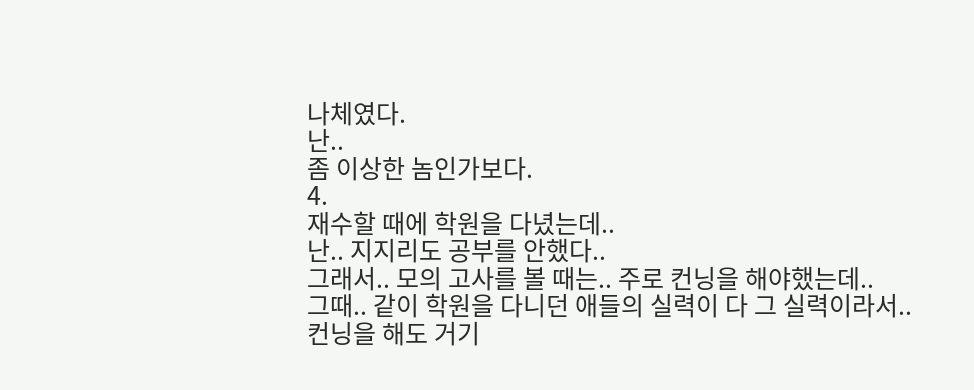나체였다.
난..
좀 이상한 놈인가보다.
4.
재수할 때에 학원을 다녔는데..
난.. 지지리도 공부를 안했다..
그래서.. 모의 고사를 볼 때는.. 주로 컨닝을 해야했는데..
그때.. 같이 학원을 다니던 애들의 실력이 다 그 실력이라서..
컨닝을 해도 거기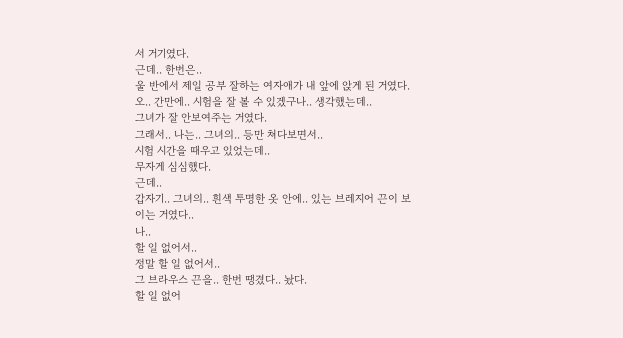서 거기였다.
근데.. 한번은..
울 반에서 제일 공부 잘하는 여자애가 내 앞에 앉게 된 거였다.
오.. 간만에.. 시험을 잘 볼 수 있겠구나.. 생각했는데..
그녀가 잘 안보여주는 거였다.
그래서.. 나는.. 그녀의.. 등만 쳐다보면서..
시험 시간을 때우고 있었는데..
무자게 심심했다.
근데..
갑자기.. 그녀의.. 흰색 투명한 옷 안에.. 있는 브레지어 끈이 보
이는 거였다..
나..
할 일 없어서..
정말 할 일 없어서..
그 브라우스 끈을.. 한번 땡겼다.. 놨다.
할 일 없어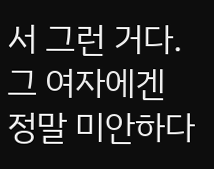서 그런 거다.
그 여자에겐 정말 미안하다